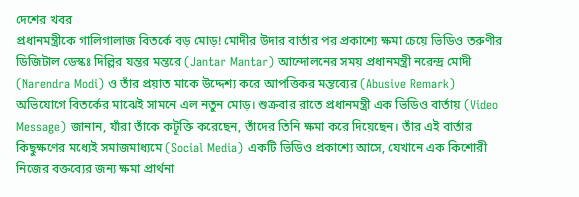দেশের খবর
প্রধানমন্ত্রীকে গালিগালাজ বিতর্কে বড় মোড়! মোদীর উদার বার্তার পর প্রকাশ্যে ক্ষমা চেয়ে ভিডিও তরুণীর
ডিজিটাল ডেস্কঃ দিল্লির যন্তর মন্তরে (Jantar Mantar) আন্দোলনের সময় প্রধানমন্ত্রী নরেন্দ্র মোদী (Narendra Modi) ও তাঁর প্রয়াত মাকে উদ্দেশ্য করে আপত্তিকর মন্তব্যের (Abusive Remark) অভিযোগে বিতর্কের মাঝেই সামনে এল নতুন মোড়। শুক্রবার রাতে প্রধানমন্ত্রী এক ভিডিও বার্তায় (Video Message) জানান, যাঁরা তাঁকে কটূক্তি করেছেন, তাঁদের তিনি ক্ষমা করে দিয়েছেন। তাঁর এই বার্তার কিছুক্ষণের মধ্যেই সমাজমাধ্যমে (Social Media) একটি ভিডিও প্রকাশ্যে আসে, যেখানে এক কিশোরী নিজের বক্তব্যের জন্য ক্ষমা প্রার্থনা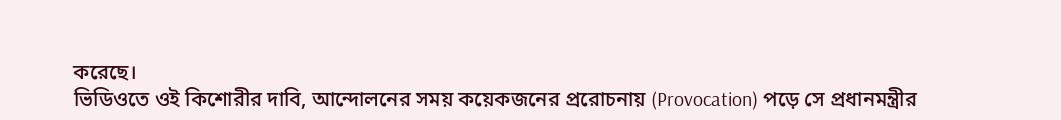করেছে।
ভিডিওতে ওই কিশোরীর দাবি, আন্দোলনের সময় কয়েকজনের প্ররোচনায় (Provocation) পড়ে সে প্রধানমন্ত্রীর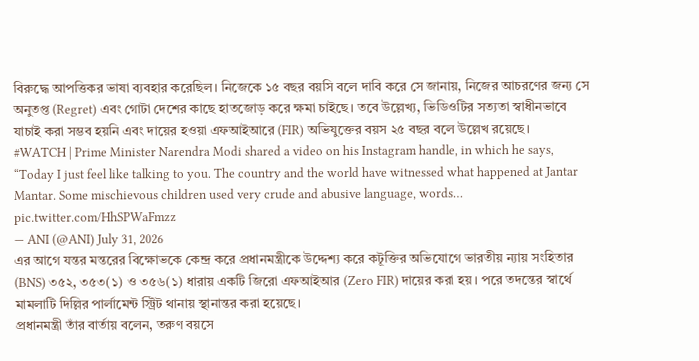বিরুদ্ধে আপত্তিকর ভাষা ব্যবহার করেছিল। নিজেকে ১৫ বছর বয়সি বলে দাবি করে সে জানায়, নিজের আচরণের জন্য সে অনুতপ্ত (Regret) এবং গোটা দেশের কাছে হাতজোড় করে ক্ষমা চাইছে। তবে উল্লেখ্য, ভিডিওটির সত্যতা স্বাধীনভাবে যাচাই করা সম্ভব হয়নি এবং দায়ের হওয়া এফআইআরে (FIR) অভিযুক্তের বয়স ২৫ বছর বলে উল্লেখ রয়েছে।
#WATCH | Prime Minister Narendra Modi shared a video on his Instagram handle, in which he says, “Today I just feel like talking to you. The country and the world have witnessed what happened at Jantar Mantar. Some mischievous children used very crude and abusive language, words… pic.twitter.com/HhSPWaFmzz
— ANI (@ANI) July 31, 2026
এর আগে যন্তর মন্তরের বিক্ষোভকে কেন্দ্র করে প্রধানমন্ত্রীকে উদ্দেশ্য করে কটূক্তির অভিযোগে ভারতীয় ন্যায় সংহিতার (BNS) ৩৫২, ৩৫৩(১) ও ৩৫৬(১) ধারায় একটি জিরো এফআইআর (Zero FIR) দায়ের করা হয়। পরে তদন্তের স্বার্থে মামলাটি দিল্লির পার্লামেন্ট স্ট্রিট থানায় স্থানান্তর করা হয়েছে।
প্রধানমন্ত্রী তাঁর বার্তায় বলেন, তরুণ বয়সে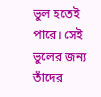ভুল হতেই পারে। সেই ভুলের জন্য তাঁদের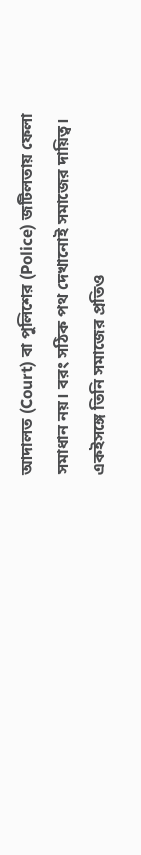আদালত (Court) বা পুলিশের (Police) জটিলতায় ফেলা সমাধান নয়। বরং সঠিক পথ দেখানোই সমাজের দায়িত্ব। একইসঙ্গে তিনি সমাজের প্রতিও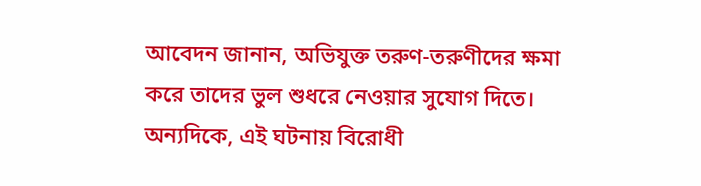আবেদন জানান, অভিযুক্ত তরুণ-তরুণীদের ক্ষমা করে তাদের ভুল শুধরে নেওয়ার সুযোগ দিতে।
অন্যদিকে, এই ঘটনায় বিরোধী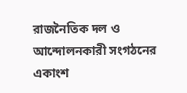রাজনৈতিক দল ও আন্দোলনকারী সংগঠনের একাংশ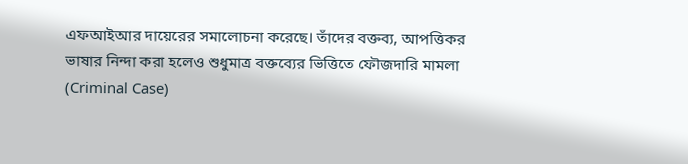এফআইআর দায়েরের সমালোচনা করেছে। তাঁদের বক্তব্য, আপত্তিকর ভাষার নিন্দা করা হলেও শুধুমাত্র বক্তব্যের ভিত্তিতে ফৌজদারি মামলা (Criminal Case)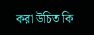করা উচিত কি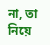না, তা নিয়ে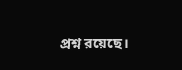প্রশ্ন রয়েছে।